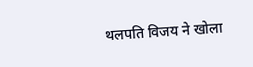थलपति विजय ने खोला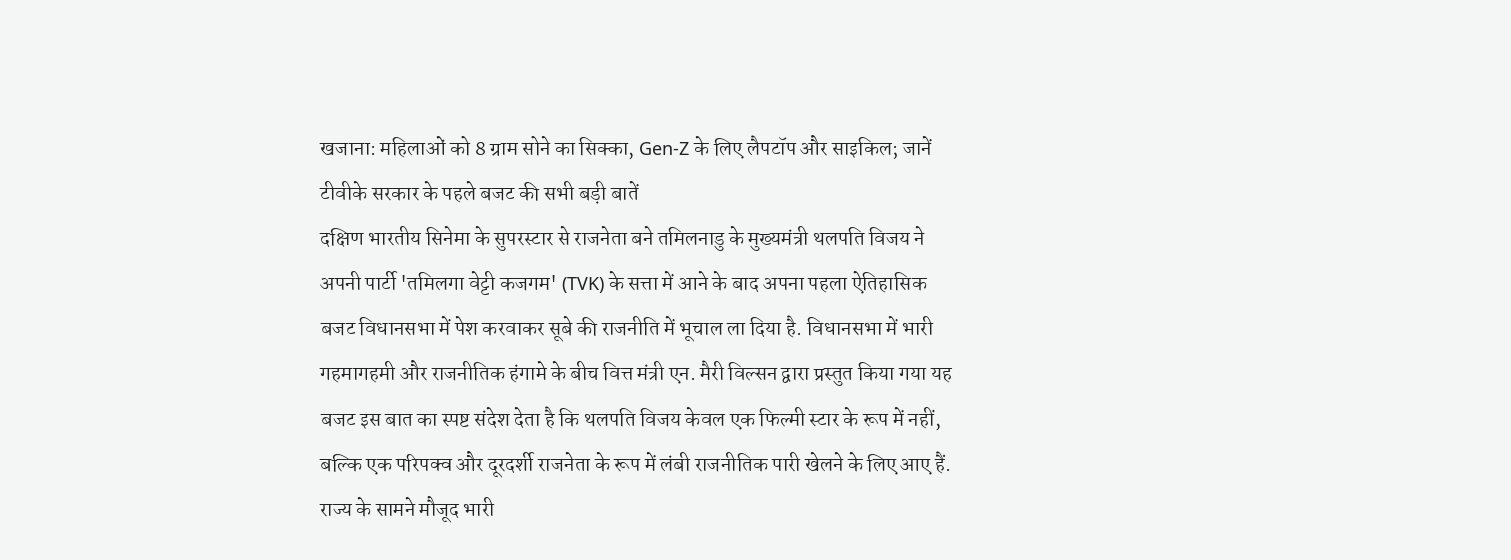खजाना: महिलाओं को 8 ग्राम सोने का सिक्का, Gen-Z के लिए लैपटॉप और साइकिल; जानें टीवीके सरकार के पहले बजट की सभी बड़ी बातें
दक्षिण भारतीय सिनेमा के सुपरस्टार से राजनेता बने तमिलनाडु के मुख्यमंत्री थलपति विजय ने अपनी पार्टी 'तमिलगा वेट्टी कजगम' (TVK) के सत्ता में आने के बाद अपना पहला ऐतिहासिक बजट विधानसभा में पेश करवाकर सूबे की राजनीति में भूचाल ला दिया है. विधानसभा में भारी गहमागहमी और राजनीतिक हंगामे के बीच वित्त मंत्री एन. मैरी विल्सन द्वारा प्रस्तुत किया गया यह बजट इस बात का स्पष्ट संदेश देता है कि थलपति विजय केवल एक फिल्मी स्टार के रूप में नहीं, बल्कि एक परिपक्व और दूरदर्शी राजनेता के रूप में लंबी राजनीतिक पारी खेलने के लिए आए हैं. राज्य के सामने मौजूद भारी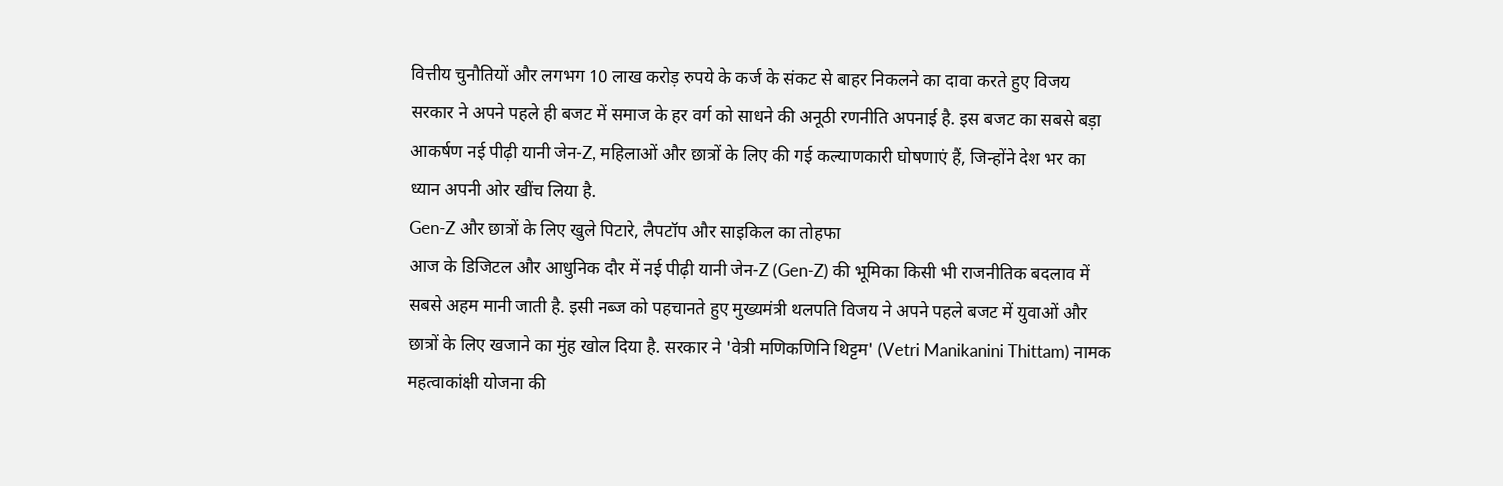वित्तीय चुनौतियों और लगभग 10 लाख करोड़ रुपये के कर्ज के संकट से बाहर निकलने का दावा करते हुए विजय सरकार ने अपने पहले ही बजट में समाज के हर वर्ग को साधने की अनूठी रणनीति अपनाई है. इस बजट का सबसे बड़ा आकर्षण नई पीढ़ी यानी जेन-Z, महिलाओं और छात्रों के लिए की गई कल्याणकारी घोषणाएं हैं, जिन्होंने देश भर का ध्यान अपनी ओर खींच लिया है.
Gen-Z और छात्रों के लिए खुले पिटारे, लैपटॉप और साइकिल का तोहफा
आज के डिजिटल और आधुनिक दौर में नई पीढ़ी यानी जेन-Z (Gen-Z) की भूमिका किसी भी राजनीतिक बदलाव में सबसे अहम मानी जाती है. इसी नब्ज को पहचानते हुए मुख्यमंत्री थलपति विजय ने अपने पहले बजट में युवाओं और छात्रों के लिए खजाने का मुंह खोल दिया है. सरकार ने 'वेत्री मणिकणिनि थिट्टम' (Vetri Manikanini Thittam) नामक महत्वाकांक्षी योजना की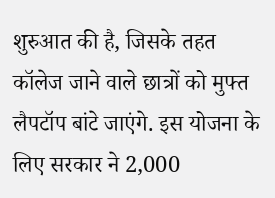शुरुआत की है, जिसके तहत कॉलेज जाने वाले छात्रों को मुफ्त लैपटॉप बांटे जाएंगे. इस योजना के लिए सरकार ने 2,000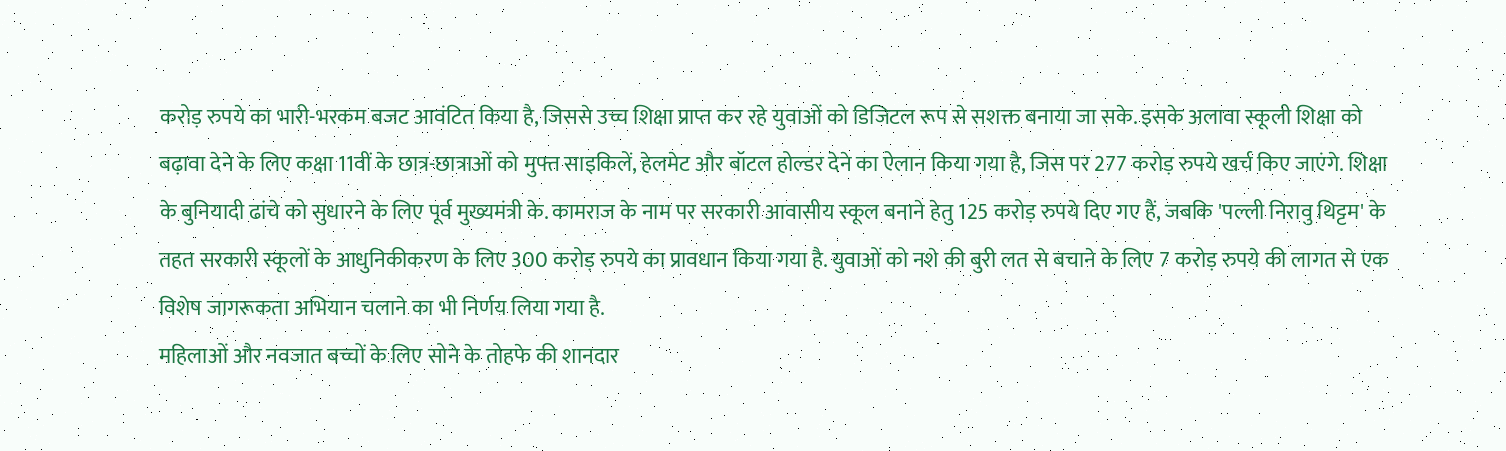करोड़ रुपये का भारी-भरकम बजट आवंटित किया है, जिससे उच्च शिक्षा प्राप्त कर रहे युवाओं को डिजिटल रूप से सशक्त बनाया जा सके. इसके अलावा स्कूली शिक्षा को बढ़ावा देने के लिए कक्षा 11वीं के छात्र-छात्राओं को मुफ्त साइकिलें, हेलमेट और बॉटल होल्डर देने का ऐलान किया गया है, जिस पर 277 करोड़ रुपये खर्च किए जाएंगे. शिक्षा के बुनियादी ढांचे को सुधारने के लिए पूर्व मुख्यमंत्री के. कामराज के नाम पर सरकारी आवासीय स्कूल बनाने हेतु 125 करोड़ रुपये दिए गए हैं, जबकि 'पल्ली निरावु थिट्टम' के तहत सरकारी स्कूलों के आधुनिकीकरण के लिए 300 करोड़ रुपये का प्रावधान किया गया है. युवाओं को नशे की बुरी लत से बचाने के लिए 7 करोड़ रुपये की लागत से एक विशेष जागरूकता अभियान चलाने का भी निर्णय लिया गया है.
महिलाओं और नवजात बच्चों के लिए सोने के तोहफे की शानदार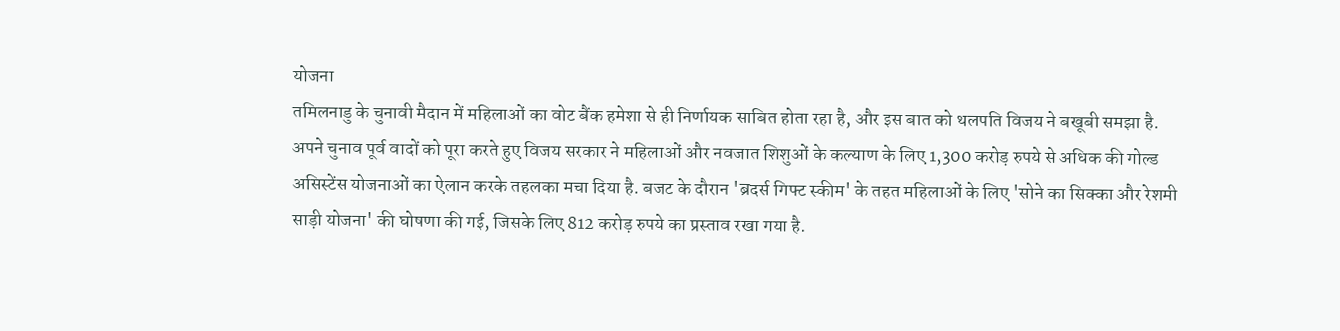योजना
तमिलनाडु के चुनावी मैदान में महिलाओं का वोट बैंक हमेशा से ही निर्णायक साबित होता रहा है, और इस बात को थलपति विजय ने बखूबी समझा है. अपने चुनाव पूर्व वादों को पूरा करते हुए विजय सरकार ने महिलाओं और नवजात शिशुओं के कल्याण के लिए 1,300 करोड़ रुपये से अधिक की गोल्ड असिस्टेंस योजनाओं का ऐलान करके तहलका मचा दिया है. बजट के दौरान 'ब्रदर्स गिफ्ट स्कीम' के तहत महिलाओं के लिए 'सोने का सिक्का और रेशमी साड़ी योजना' की घोषणा की गई, जिसके लिए 812 करोड़ रुपये का प्रस्ताव रखा गया है.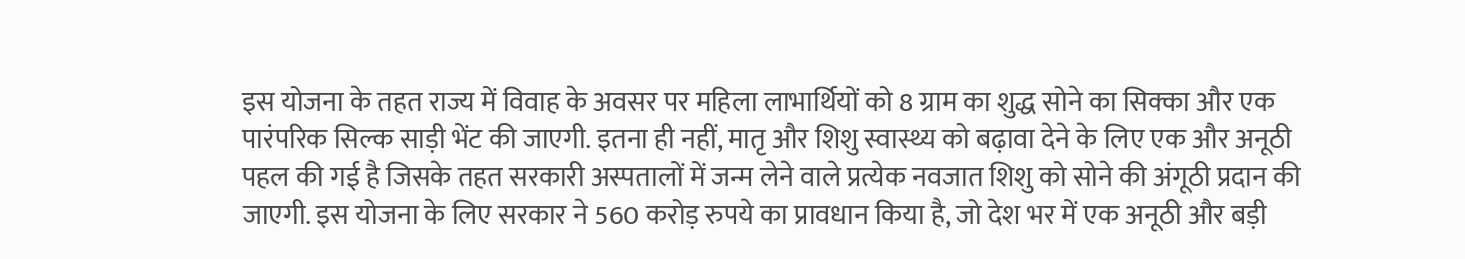इस योजना के तहत राज्य में विवाह के अवसर पर महिला लाभार्थियों को 8 ग्राम का शुद्ध सोने का सिक्का और एक पारंपरिक सिल्क साड़ी भेंट की जाएगी. इतना ही नहीं, मातृ और शिशु स्वास्थ्य को बढ़ावा देने के लिए एक और अनूठी पहल की गई है जिसके तहत सरकारी अस्पतालों में जन्म लेने वाले प्रत्येक नवजात शिशु को सोने की अंगूठी प्रदान की जाएगी. इस योजना के लिए सरकार ने 560 करोड़ रुपये का प्रावधान किया है, जो देश भर में एक अनूठी और बड़ी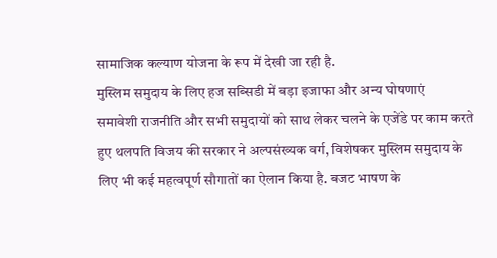सामाजिक कल्याण योजना के रूप में देखी जा रही है.
मुस्लिम समुदाय के लिए हज सब्सिडी में बड़ा इजाफा और अन्य घोषणाएं
समावेशी राजनीति और सभी समुदायों को साथ लेकर चलने के एजेंडे पर काम करते हुए थलपति विजय की सरकार ने अल्पसंख्यक वर्ग, विशेषकर मुस्लिम समुदाय के लिए भी कई महत्वपूर्ण सौगातों का ऐलान किया है. बजट भाषण के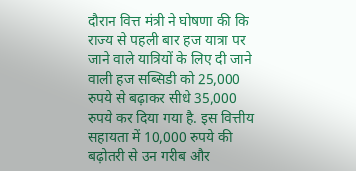दौरान वित्त मंत्री ने घोषणा की कि राज्य से पहली बार हज यात्रा पर जाने वाले यात्रियों के लिए दी जाने वाली हज सब्सिडी को 25,000 रुपये से बढ़ाकर सीधे 35,000 रुपये कर दिया गया है. इस वित्तीय सहायता में 10,000 रुपये की बढ़ोतरी से उन गरीब और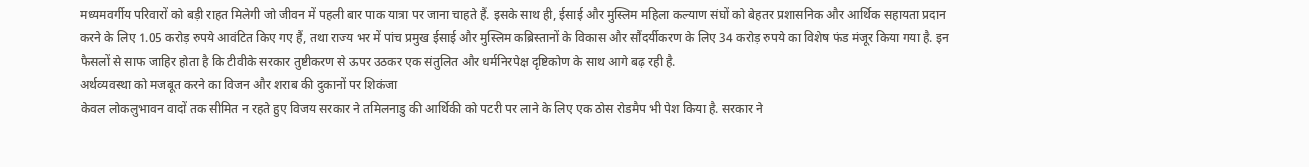मध्यमवर्गीय परिवारों को बड़ी राहत मिलेगी जो जीवन में पहली बार पाक यात्रा पर जाना चाहते हैं. इसके साथ ही, ईसाई और मुस्लिम महिला कल्याण संघों को बेहतर प्रशासनिक और आर्थिक सहायता प्रदान करने के लिए 1.05 करोड़ रुपये आवंटित किए गए हैं, तथा राज्य भर में पांच प्रमुख ईसाई और मुस्लिम कब्रिस्तानों के विकास और सौंदर्यीकरण के लिए 34 करोड़ रुपये का विशेष फंड मंजूर किया गया है. इन फैसलों से साफ जाहिर होता है कि टीवीके सरकार तुष्टीकरण से ऊपर उठकर एक संतुलित और धर्मनिरपेक्ष दृष्टिकोण के साथ आगे बढ़ रही है.
अर्थव्यवस्था को मजबूत करने का विजन और शराब की दुकानों पर शिकंजा
केवल लोकलुभावन वादों तक सीमित न रहते हुए विजय सरकार ने तमिलनाडु की आर्थिकी को पटरी पर लाने के लिए एक ठोस रोडमैप भी पेश किया है. सरकार ने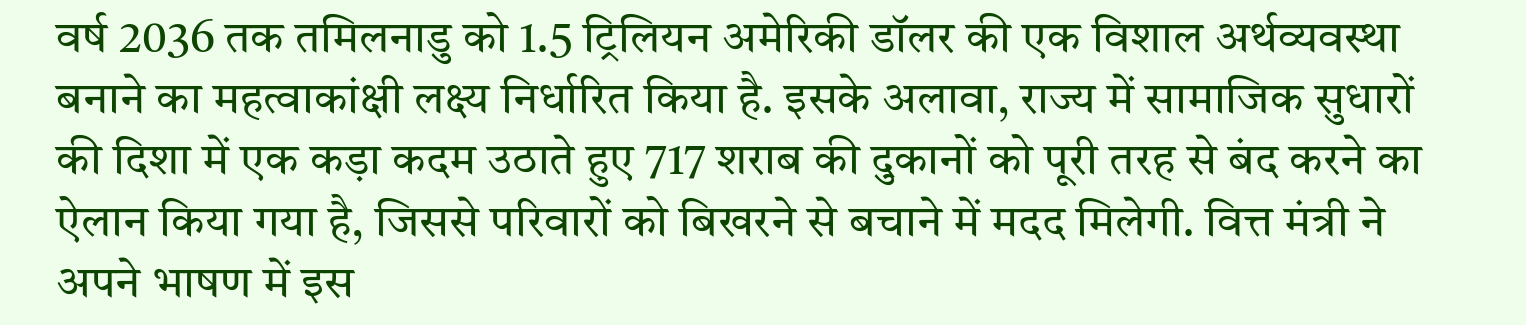वर्ष 2036 तक तमिलनाडु को 1.5 ट्रिलियन अमेरिकी डॉलर की एक विशाल अर्थव्यवस्था बनाने का महत्वाकांक्षी लक्ष्य निर्धारित किया है. इसके अलावा, राज्य में सामाजिक सुधारों की दिशा में एक कड़ा कदम उठाते हुए 717 शराब की दुकानों को पूरी तरह से बंद करने का ऐलान किया गया है, जिससे परिवारों को बिखरने से बचाने में मदद मिलेगी. वित्त मंत्री ने अपने भाषण में इस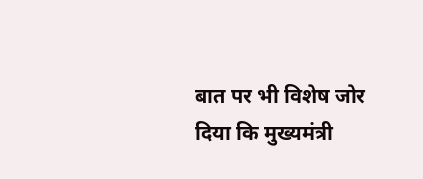बात पर भी विशेष जोर दिया कि मुख्यमंत्री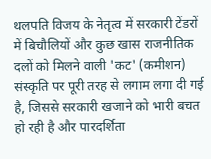थलपति विजय के नेतृत्व में सरकारी टेंडरों में बिचौलियों और कुछ खास राजनीतिक दलों को मिलने वाली 'कट' (कमीशन) संस्कृति पर पूरी तरह से लगाम लगा दी गई है, जिससे सरकारी खजाने को भारी बचत हो रही है और पारदर्शिता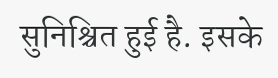सुनिश्चित हुई है. इसके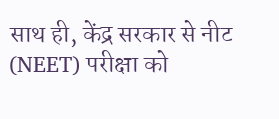साथ ही, केंद्र सरकार से नीट (NEET) परीक्षा को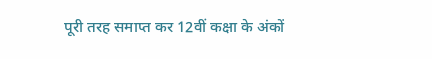पूरी तरह समाप्त कर 12वीं कक्षा के अंकों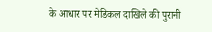के आधार पर मेडिकल दाखिले की पुरानी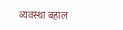व्यवस्था बहाल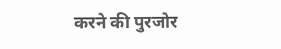करने की पुरजोर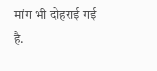मांग भी दोहराई गई है.